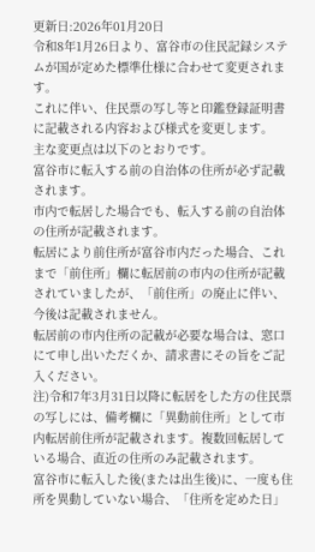更新日:2026年01月20日
令和8年1月26日より、富谷市の住民記録システムが国が定めた標準仕様に合わせて変更されます。
これに伴い、住民票の写し等と印鑑登録証明書に記載される内容および様式を変更します。
主な変更点は以下のとおりです。
富谷市に転入する前の自治体の住所が必ず記載されます。
市内で転居した場合でも、転入する前の自治体の住所が記載されます。
転居により前住所が富谷市内だった場合、これまで「前住所」欄に転居前の市内の住所が記載されていましたが、「前住所」の廃止に伴い、今後は記載されません。
転居前の市内住所の記載が必要な場合は、窓口にて申し出いただくか、請求書にその旨をご記入ください。
注)令和7年3月31日以降に転居をした方の住民票の写しには、備考欄に「異動前住所」として市内転居前住所が記載されます。複数回転居している場合、直近の住所のみ記載されます。
富谷市に転入した後(または出生後)に、一度も住所を異動していない場合、「住所を定めた日」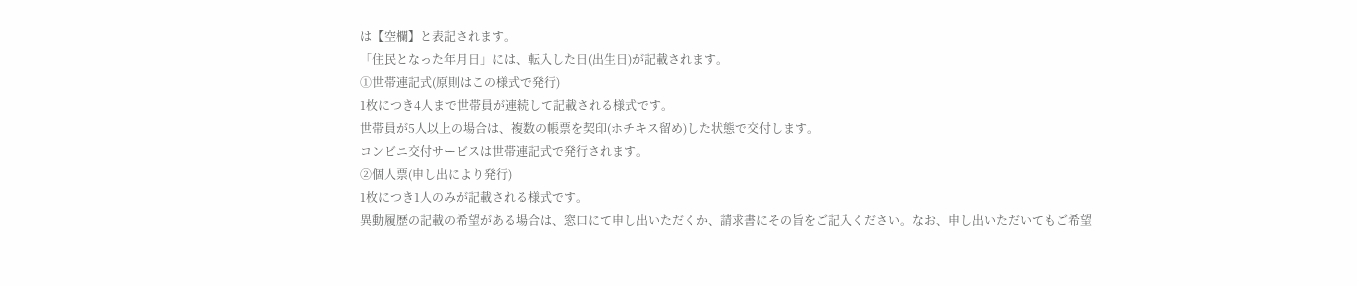は【空欄】と表記されます。
「住民となった年月日」には、転入した日(出生日)が記載されます。
①世帯連記式(原則はこの様式で発行)
1枚につき4人まで世帯員が連続して記載される様式です。
世帯員が5人以上の場合は、複数の帳票を契印(ホチキス留め)した状態で交付します。
コンビニ交付サービスは世帯連記式で発行されます。
②個人票(申し出により発行)
1枚につき1人のみが記載される様式です。
異動履歴の記載の希望がある場合は、窓口にて申し出いただくか、請求書にその旨をご記入ください。なお、申し出いただいてもご希望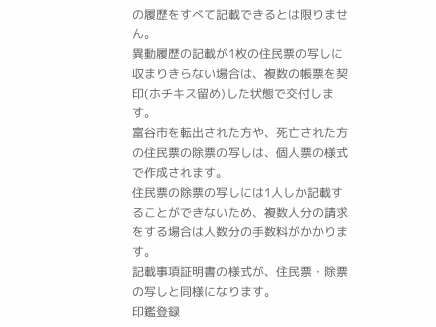の履歴をすべて記載できるとは限りません。
異動履歴の記載が1枚の住民票の写しに収まりきらない場合は、複数の帳票を契印(ホチキス留め)した状態で交付します。
富谷市を転出された方や、死亡された方の住民票の除票の写しは、個人票の様式で作成されます。
住民票の除票の写しには1人しか記載することができないため、複数人分の請求をする場合は人数分の手数料がかかります。
記載事項証明書の様式が、住民票・除票の写しと同様になります。
印鑑登録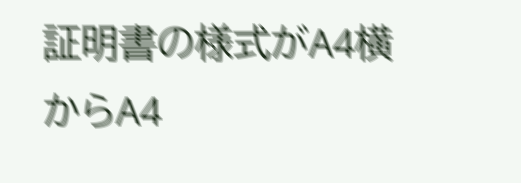証明書の様式がA4横からA4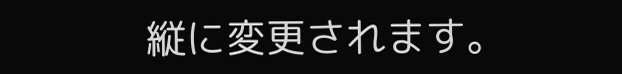縦に変更されます。